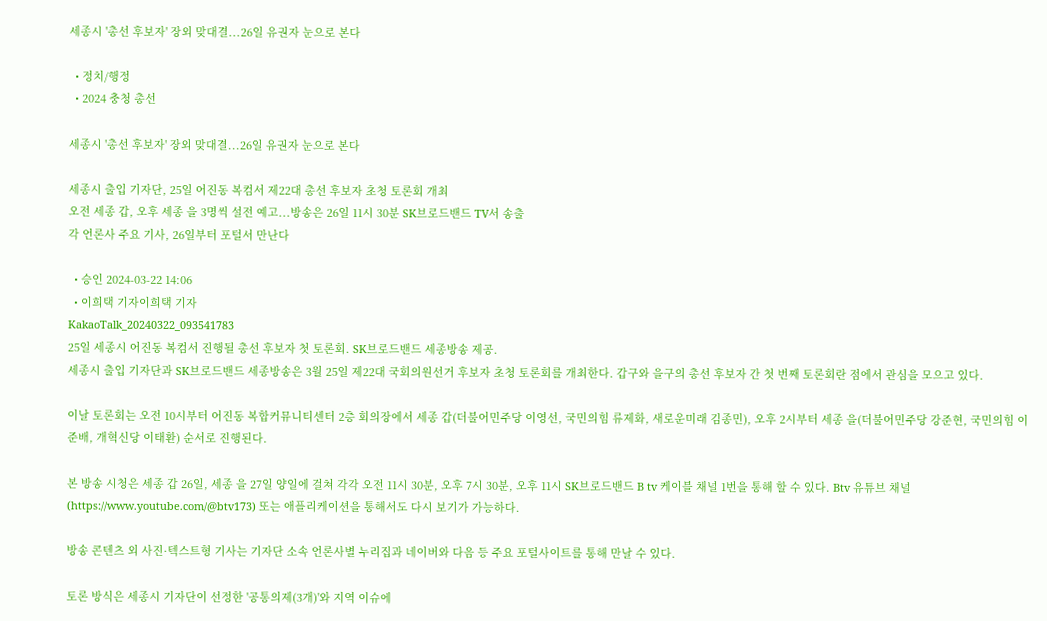세종시 '총선 후보자' 장외 맞대결...26일 유권자 눈으로 본다

  • 정치/행정
  • 2024 충청 총선

세종시 '총선 후보자' 장외 맞대결...26일 유권자 눈으로 본다

세종시 출입 기자단, 25일 어진동 복컴서 제22대 총선 후보자 초청 토론회 개최
오전 세종 갑, 오후 세종 을 3명씩 설전 예고...방송은 26일 11시 30분 SK브로드밴드 TV서 송출
각 언론사 주요 기사, 26일부터 포털서 만난다

  • 승인 2024-03-22 14:06
  • 이희택 기자이희택 기자
KakaoTalk_20240322_093541783
25일 세종시 어진동 복컴서 진행될 총선 후보자 첫 토론회. SK브로드밴드 세종방송 제공.
세종시 출입 기자단과 SK브로드밴드 세종방송은 3월 25일 제22대 국회의원선거 후보자 초청 토론회를 개최한다. 갑구와 을구의 총선 후보자 간 첫 번째 토론회란 점에서 관심을 모으고 있다.

이날 토론회는 오전 10시부터 어진동 복합커뮤니티센터 2층 회의장에서 세종 갑(더불어민주당 이영선, 국민의힘 류제화, 새로운미래 김종민), 오후 2시부터 세종 을(더불어민주당 강준현, 국민의힘 이준배, 개혁신당 이태환) 순서로 진행된다.

본 방송 시청은 세종 갑 26일, 세종 을 27일 양일에 걸쳐 각각 오전 11시 30분, 오후 7시 30분, 오후 11시 SK브로드밴드 B tv 케이블 채널 1번을 통해 할 수 있다. Btv 유튜브 채널(https://www.youtube.com/@btv173) 또는 애플리케이션을 통해서도 다시 보기가 가능하다.

방송 콘텐츠 외 사진·텍스트형 기사는 기자단 소속 언론사별 누리집과 네이버와 다음 등 주요 포털사이트를 통해 만날 수 있다.

토론 방식은 세종시 기자단이 선정한 '공통의제(3개)'와 지역 이슈에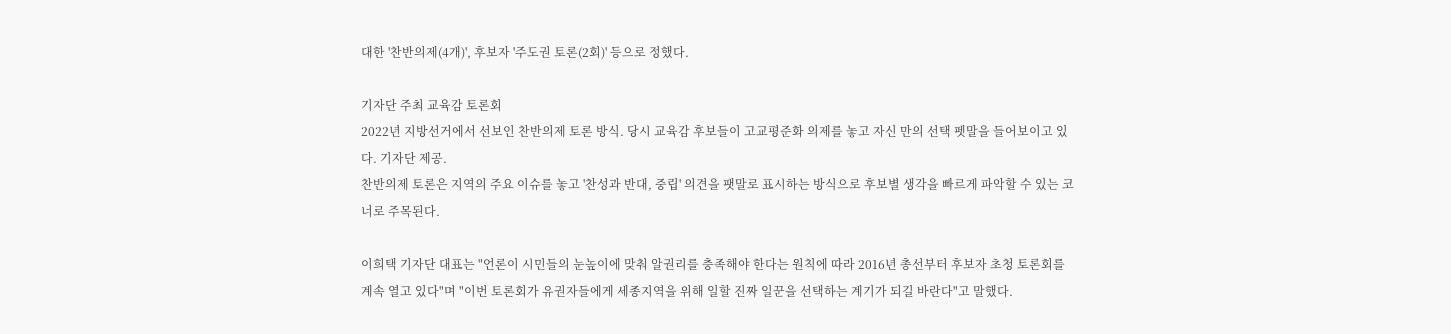대한 '찬반의제(4개)', 후보자 '주도권 토론(2회)' 등으로 정했다.

기자단 주최 교육감 토론회
2022년 지방선거에서 선보인 찬반의제 토론 방식. 당시 교육감 후보들이 고교평준화 의제를 놓고 자신 만의 선택 펫말을 들어보이고 있다. 기자단 제공.
찬반의제 토론은 지역의 주요 이슈를 놓고 '찬성과 반대, 중립' 의견을 팻말로 표시하는 방식으로 후보별 생각을 빠르게 파악할 수 있는 코너로 주목된다.

이희택 기자단 대표는 "언론이 시민들의 눈높이에 맞춰 알권리를 충족해야 한다는 원칙에 따라 2016년 총선부터 후보자 초청 토론회를 계속 열고 있다"며 "이번 토론회가 유권자들에게 세종지역을 위해 일할 진짜 일꾼을 선택하는 계기가 되길 바란다"고 말했다.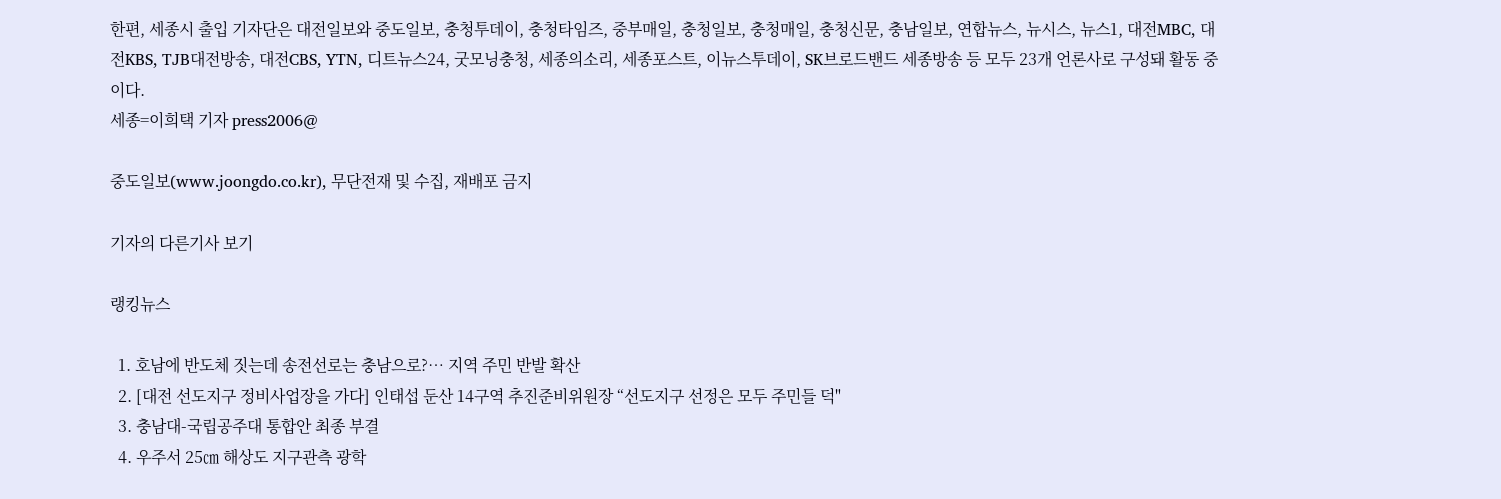한편, 세종시 출입 기자단은 대전일보와 중도일보, 충청투데이, 충청타임즈, 중부매일, 충청일보, 충청매일, 충청신문, 충남일보, 연합뉴스, 뉴시스, 뉴스1, 대전MBC, 대전KBS, TJB대전방송, 대전CBS, YTN, 디트뉴스24, 굿모닝충청, 세종의소리, 세종포스트, 이뉴스투데이, SK브로드밴드 세종방송 등 모두 23개 언론사로 구성돼 활동 중이다.
세종=이희택 기자 press2006@

중도일보(www.joongdo.co.kr), 무단전재 및 수집, 재배포 금지

기자의 다른기사 보기

랭킹뉴스

  1. 호남에 반도체 짓는데 송전선로는 충남으로?… 지역 주민 반발 확산
  2. [대전 선도지구 정비사업장을 가다] 인태섭 둔산 14구역 추진준비위원장 “선도지구 선정은 모두 주민들 덕"
  3. 충남대-국립공주대 통합안 최종 부결
  4. 우주서 25㎝ 해상도 지구관측 광학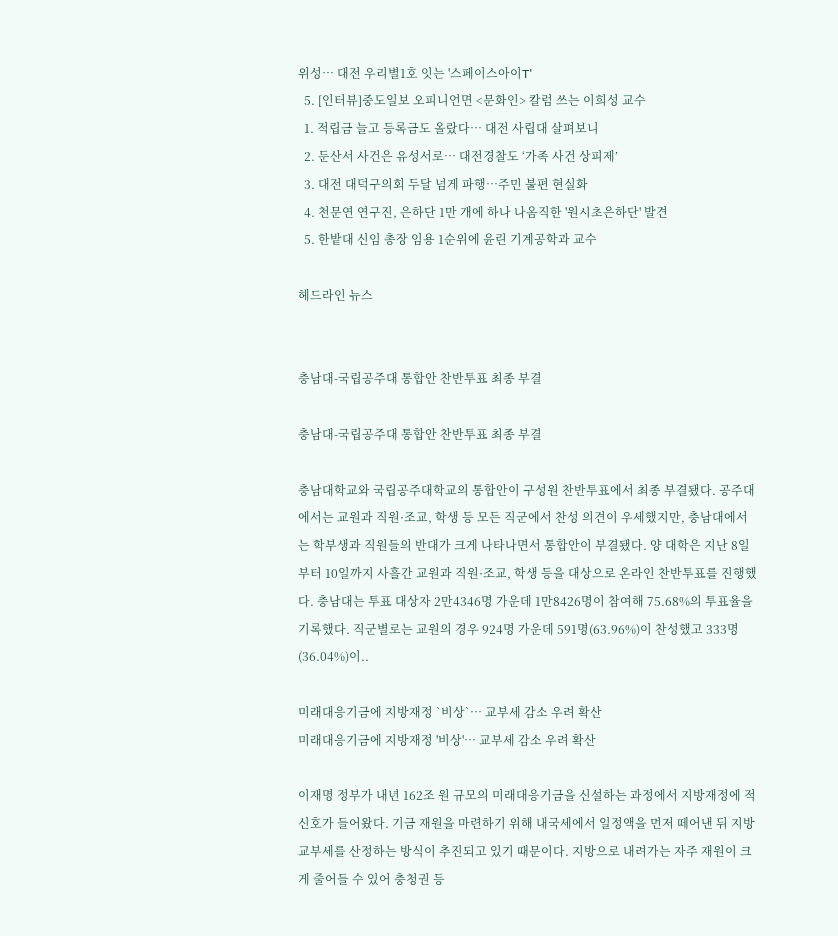위성… 대전 우리별1호 잇는 '스페이스아이T'
  5. [인터뷰]중도일보 오피니언면 <문화인> 칼럼 쓰는 이희성 교수
  1. 적립금 늘고 등록금도 올랐다… 대전 사립대 살펴보니
  2. 둔산서 사건은 유성서로… 대전경찰도 ‘가족 사건 상피제’
  3. 대전 대덕구의회 두달 넘게 파행…주민 불편 현실화
  4. 천문연 연구진, 은하단 1만 개에 하나 나옴직한 '원시초은하단' 발견
  5. 한밭대 신임 총장 임용 1순위에 윤린 기계공학과 교수

헤드라인 뉴스


충남대-국립공주대 통합안 찬반투표 최종 부결

충남대-국립공주대 통합안 찬반투표 최종 부결

충남대학교와 국립공주대학교의 통합안이 구성원 찬반투표에서 최종 부결됐다. 공주대에서는 교원과 직원·조교, 학생 등 모든 직군에서 찬성 의견이 우세했지만, 충남대에서는 학부생과 직원들의 반대가 크게 나타나면서 통합안이 부결됐다. 양 대학은 지난 8일부터 10일까지 사흘간 교원과 직원·조교, 학생 등을 대상으로 온라인 찬반투표를 진행했다. 충남대는 투표 대상자 2만4346명 가운데 1만8426명이 참여해 75.68%의 투표율을 기록했다. 직군별로는 교원의 경우 924명 가운데 591명(63.96%)이 찬성했고 333명(36.04%)이..

미래대응기금에 지방재정 `비상`… 교부세 감소 우려 확산
미래대응기금에 지방재정 '비상'… 교부세 감소 우려 확산

이재명 정부가 내년 162조 원 규모의 미래대응기금을 신설하는 과정에서 지방재정에 적신호가 들어왔다. 기금 재원을 마련하기 위해 내국세에서 일정액을 먼저 떼어낸 뒤 지방교부세를 산정하는 방식이 추진되고 있기 때문이다. 지방으로 내려가는 자주 재원이 크게 줄어들 수 있어 충청권 등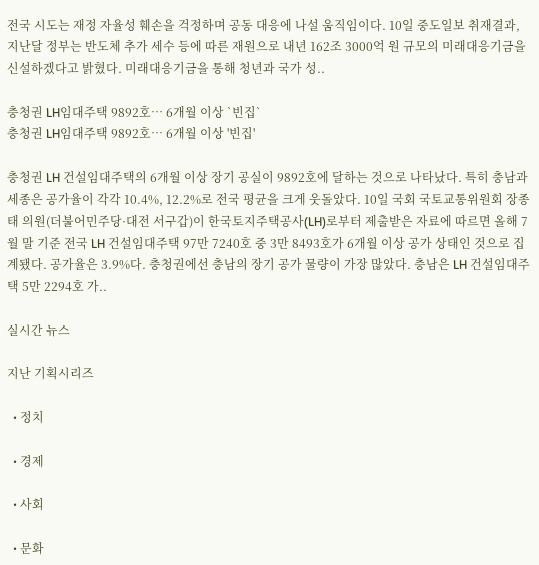전국 시도는 재정 자율성 훼손을 걱정하며 공동 대응에 나설 움직임이다. 10일 중도일보 취재결과, 지난달 정부는 반도체 추가 세수 등에 따른 재원으로 내년 162조 3000억 원 규모의 미래대응기금을 신설하겠다고 밝혔다. 미래대응기금을 통해 청년과 국가 성..

충청권 LH임대주택 9892호… 6개월 이상 `빈집`
충청권 LH임대주택 9892호… 6개월 이상 '빈집'

충청권 LH 건설임대주택의 6개월 이상 장기 공실이 9892호에 달하는 것으로 나타났다. 특히 충남과 세종은 공가율이 각각 10.4%, 12.2%로 전국 평균을 크게 웃돌았다. 10일 국회 국토교통위원회 장종태 의원(더불어민주당·대전 서구갑)이 한국토지주택공사(LH)로부터 제출받은 자료에 따르면 올해 7월 말 기준 전국 LH 건설임대주택 97만 7240호 중 3만 8493호가 6개월 이상 공가 상태인 것으로 집계됐다. 공가율은 3.9%다. 충청권에선 충남의 장기 공가 물량이 가장 많았다. 충남은 LH 건설임대주택 5만 2294호 가..

실시간 뉴스

지난 기획시리즈

  • 정치

  • 경제

  • 사회

  • 문화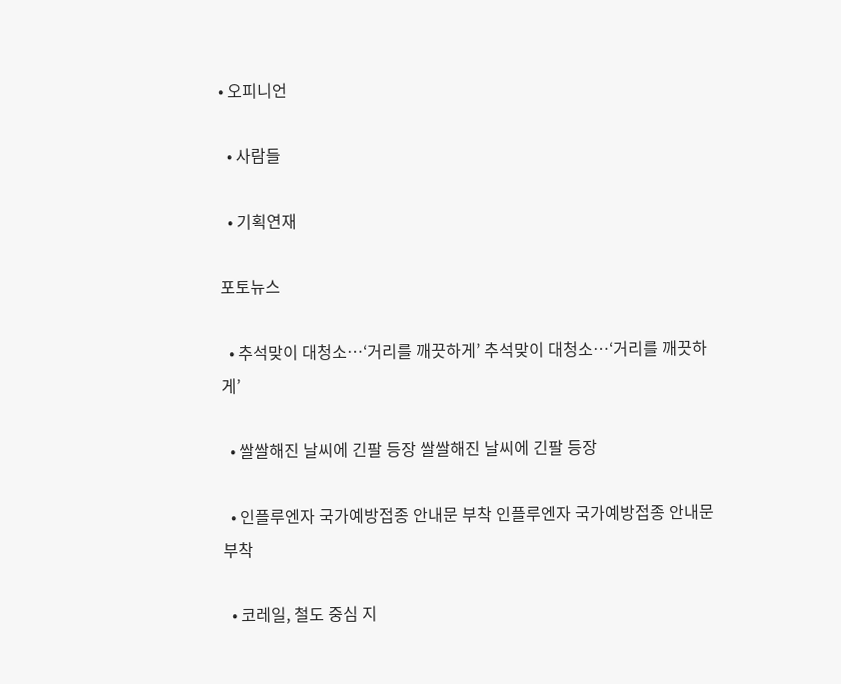• 오피니언

  • 사람들

  • 기획연재

포토뉴스

  • 추석맞이 대청소…‘거리를 깨끗하게’ 추석맞이 대청소…‘거리를 깨끗하게’

  • 쌀쌀해진 날씨에 긴팔 등장 쌀쌀해진 날씨에 긴팔 등장

  • 인플루엔자 국가예방접종 안내문 부착 인플루엔자 국가예방접종 안내문 부착

  • 코레일, 철도 중심 지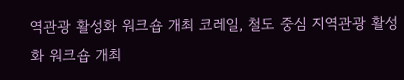역관광 활성화 워크숍 개최 코레일, 철도 중심 지역관광 활성화 워크숍 개최